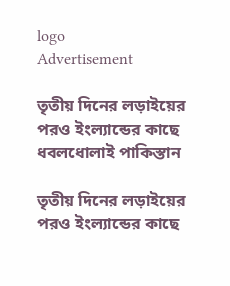logo
Advertisement

তৃতীয় দিনের লড়াইয়ের পরও ইংল্যান্ডের কাছে ধবলধোলাই পাকিস্তান

তৃতীয় দিনের লড়াইয়ের পরও ইংল্যান্ডের কাছে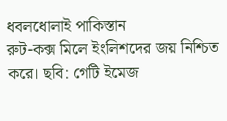ধবলধোলাই পাকিস্তান
রুট-কক্স মিলে ইংলিশদের জয় নিশ্চিত করে। ছবি: গেটি ইমেজ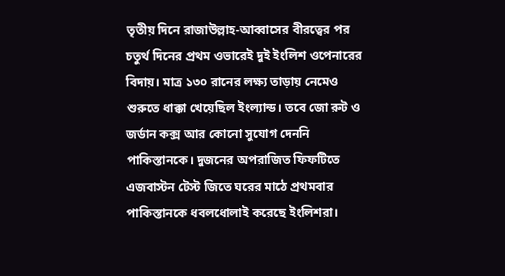তৃতীয় দিনে রাজাউল্লাহ-আব্বাসের বীরত্বের পর চতুর্থ দিনের প্রথম ওভারেই দুই ইংলিশ ওপেনারের বিদায়। মাত্র ১৩০ রানের লক্ষ্য তাড়ায় নেমেও শুরুতে ধাক্কা খেয়েছিল ইংল্যান্ড। তবে জো রুট ও জর্ডান কক্স আর কোনো সুযোগ দেননি পাকিস্তানকে। দুজনের অপরাজিত ফিফটিতে এজবাস্টন টেস্ট জিতে ঘরের মাঠে প্রথমবার পাকিস্তানকে ধবলধোলাই করেছে ইংলিশরা।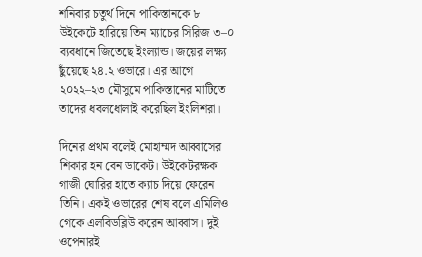শনিবার চতুর্থ দিনে পাকিস্তানকে ৮ উইকেটে হারিয়ে তিন ম্যাচের সিরিজ ৩–০ ব্যবধানে জিতেছে ইংল্যান্ড। জয়ের লক্ষ্য ছুঁয়েছে ২৪.২ ওভারে। এর আগে ২০২২–২৩ মৌসুমে পাকিস্তানের মাটিতে তাদের ধবলধোলাই করেছিল ইংলিশরা।

দিনের প্রথম বলেই মোহাম্মদ আব্বাসের শিকার হন বেন ডাকেট। উইকেটরক্ষক গাজী ঘোরির হাতে ক্যাচ দিয়ে ফেরেন তিনি। একই ওভারের শেষ বলে এমিলিও গেকে এলবিডব্লিউ করেন আব্বাস। দুই ওপেনারই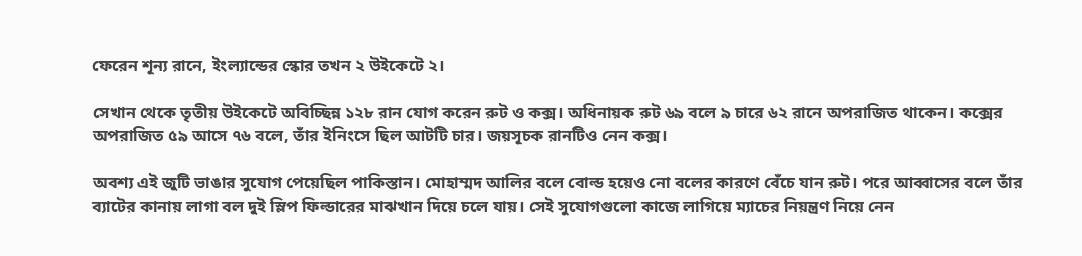ফেরেন শূন্য রানে, ইংল্যান্ডের স্কোর তখন ২ উইকেটে ২।

সেখান থেকে তৃতীয় উইকেটে অবিচ্ছিন্ন ১২৮ রান যোগ করেন রুট ও কক্স। অধিনায়ক রুট ৬৯ বলে ৯ চারে ৬২ রানে অপরাজিত থাকেন। কক্সের অপরাজিত ৫৯ আসে ৭৬ বলে, তাঁর ইনিংসে ছিল আটটি চার। জয়সূচক রানটিও নেন কক্স।

অবশ্য এই জুটি ভাঙার সুযোগ পেয়েছিল পাকিস্তান। মোহাম্মদ আলির বলে বোল্ড হয়েও নো বলের কারণে বেঁচে যান রুট। পরে আব্বাসের বলে তাঁর ব্যাটের কানায় লাগা বল দুই স্লিপ ফিল্ডারের মাঝখান দিয়ে চলে যায়। সেই সুযোগগুলো কাজে লাগিয়ে ম্যাচের নিয়ন্ত্রণ নিয়ে নেন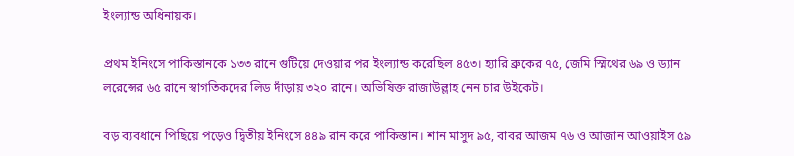ইংল্যান্ড অধিনায়ক।

প্রথম ইনিংসে পাকিস্তানকে ১৩৩ রানে গুটিয়ে দেওয়ার পর ইংল্যান্ড করেছিল ৪৫৩। হ্যারি ব্রুকের ৭৫, জেমি স্মিথের ৬৯ ও ড্যান লরেন্সের ৬৫ রানে স্বাগতিকদের লিড দাঁড়ায় ৩২০ রানে। অভিষিক্ত রাজাউল্লাহ নেন চার উইকেট।

বড় ব্যবধানে পিছিয়ে পড়েও দ্বিতীয় ইনিংসে ৪৪৯ রান করে পাকিস্তান। শান মাসুদ ৯৫, বাবর আজম ৭৬ ও আজান আওয়াইস ৫৯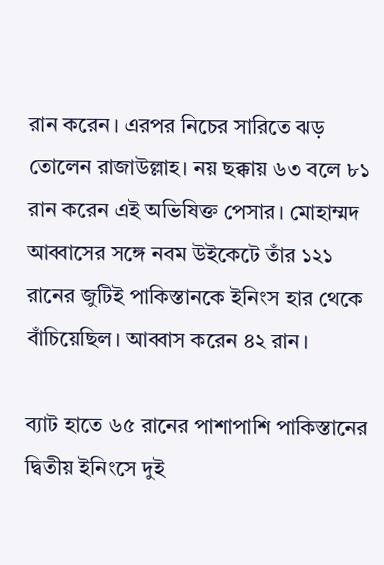রান করেন। এরপর নিচের সারিতে ঝড় তোলেন রাজাউল্লাহ। নয় ছক্কায় ৬৩ বলে ৮১ রান করেন এই অভিষিক্ত পেসার। মোহাম্মদ আব্বাসের সঙ্গে নবম উইকেটে তাঁর ১২১ রানের জুটিই পাকিস্তানকে ইনিংস হার থেকে বাঁচিয়েছিল। আব্বাস করেন ৪২ রান।

ব্যাট হাতে ৬৫ রানের পাশাপাশি পাকিস্তানের দ্বিতীয় ইনিংসে দুই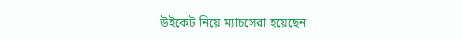উইকেট নিয়ে ম্যাচসেরা হয়েছেন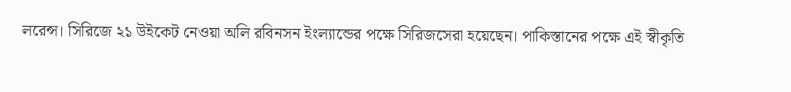লরেন্স। সিরিজে ২১ উইকেট নেওয়া অলি রবিনসন ইংল্যান্ডের পক্ষে সিরিজসেরা হয়েছেন। পাকিস্তানের পক্ষে এই স্বীকৃতি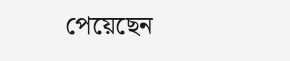পেয়েছেন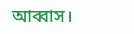আব্বাস।